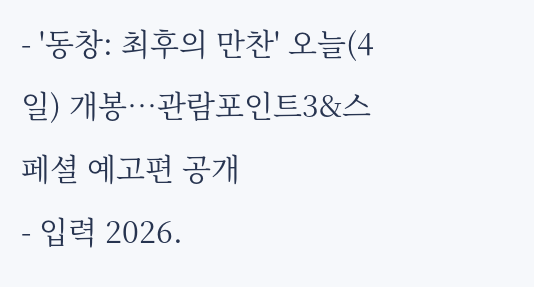- '동창: 최후의 만찬' 오늘(4일) 개봉…관람포인트3&스페셜 예고편 공개
- 입력 2026.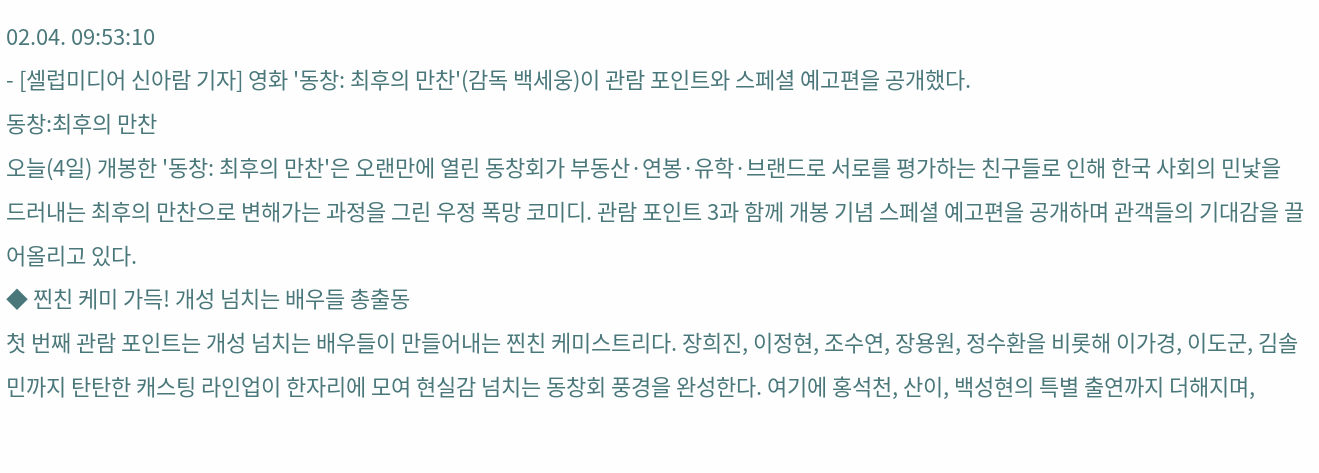02.04. 09:53:10
- [셀럽미디어 신아람 기자] 영화 '동창: 최후의 만찬'(감독 백세웅)이 관람 포인트와 스페셜 예고편을 공개했다.
동창:최후의 만찬
오늘(4일) 개봉한 '동창: 최후의 만찬'은 오랜만에 열린 동창회가 부동산·연봉·유학·브랜드로 서로를 평가하는 친구들로 인해 한국 사회의 민낯을 드러내는 최후의 만찬으로 변해가는 과정을 그린 우정 폭망 코미디. 관람 포인트 3과 함께 개봉 기념 스페셜 예고편을 공개하며 관객들의 기대감을 끌어올리고 있다.
◆ 찐친 케미 가득! 개성 넘치는 배우들 총출동
첫 번째 관람 포인트는 개성 넘치는 배우들이 만들어내는 찐친 케미스트리다. 장희진, 이정현, 조수연, 장용원, 정수환을 비롯해 이가경, 이도군, 김솔민까지 탄탄한 캐스팅 라인업이 한자리에 모여 현실감 넘치는 동창회 풍경을 완성한다. 여기에 홍석천, 산이, 백성현의 특별 출연까지 더해지며,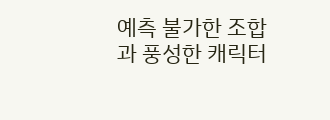예측 불가한 조합과 풍성한 캐릭터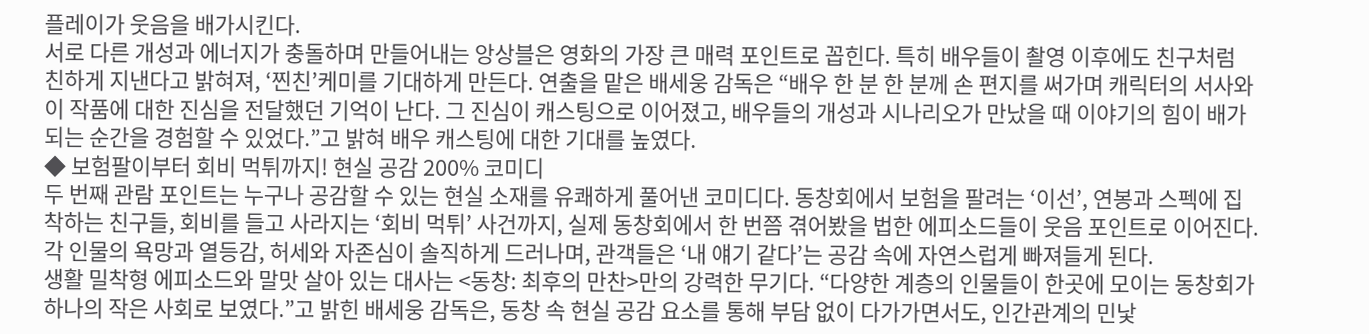플레이가 웃음을 배가시킨다.
서로 다른 개성과 에너지가 충돌하며 만들어내는 앙상블은 영화의 가장 큰 매력 포인트로 꼽힌다. 특히 배우들이 촬영 이후에도 친구처럼 친하게 지낸다고 밝혀져, ‘찐친’케미를 기대하게 만든다. 연출을 맡은 배세웅 감독은 “배우 한 분 한 분께 손 편지를 써가며 캐릭터의 서사와 이 작품에 대한 진심을 전달했던 기억이 난다. 그 진심이 캐스팅으로 이어졌고, 배우들의 개성과 시나리오가 만났을 때 이야기의 힘이 배가되는 순간을 경험할 수 있었다.”고 밝혀 배우 캐스팅에 대한 기대를 높였다.
◆ 보험팔이부터 회비 먹튀까지! 현실 공감 200% 코미디
두 번째 관람 포인트는 누구나 공감할 수 있는 현실 소재를 유쾌하게 풀어낸 코미디다. 동창회에서 보험을 팔려는 ‘이선’, 연봉과 스펙에 집착하는 친구들, 회비를 들고 사라지는 ‘회비 먹튀’ 사건까지, 실제 동창회에서 한 번쯤 겪어봤을 법한 에피소드들이 웃음 포인트로 이어진다. 각 인물의 욕망과 열등감, 허세와 자존심이 솔직하게 드러나며, 관객들은 ‘내 얘기 같다’는 공감 속에 자연스럽게 빠져들게 된다.
생활 밀착형 에피소드와 말맛 살아 있는 대사는 <동창: 최후의 만찬>만의 강력한 무기다. “다양한 계층의 인물들이 한곳에 모이는 동창회가 하나의 작은 사회로 보였다.”고 밝힌 배세웅 감독은, 동창 속 현실 공감 요소를 통해 부담 없이 다가가면서도, 인간관계의 민낯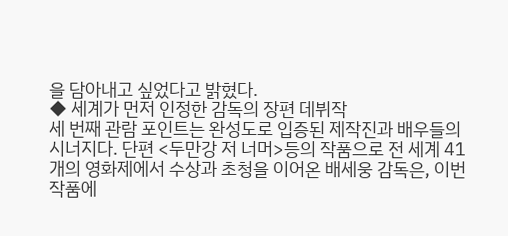을 담아내고 싶었다고 밝혔다.
◆ 세계가 먼저 인정한 감독의 장편 데뷔작
세 번째 관람 포인트는 완성도로 입증된 제작진과 배우들의 시너지다. 단편 <두만강 저 너머>등의 작품으로 전 세계 41개의 영화제에서 수상과 초청을 이어온 배세웅 감독은, 이번 작품에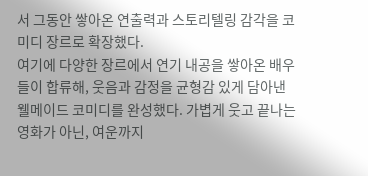서 그동안 쌓아온 연출력과 스토리텔링 감각을 코미디 장르로 확장했다.
여기에 다양한 장르에서 연기 내공을 쌓아온 배우들이 합류해, 웃음과 감정을 균형감 있게 담아낸 웰메이드 코미디를 완성했다. 가볍게 웃고 끝나는 영화가 아닌, 여운까지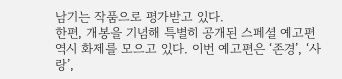남기는 작품으로 평가받고 있다.
한편, 개봉을 기념해 특별히 공개된 스페셜 예고편 역시 화제를 모으고 있다. 이번 예고편은 ‘존경’, ‘사랑’,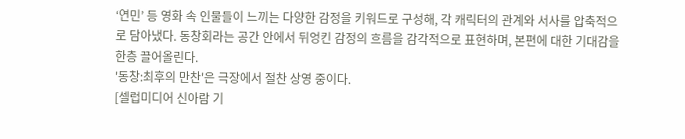‘연민’ 등 영화 속 인물들이 느끼는 다양한 감정을 키워드로 구성해, 각 캐릭터의 관계와 서사를 압축적으로 담아냈다. 동창회라는 공간 안에서 뒤엉킨 감정의 흐름을 감각적으로 표현하며, 본편에 대한 기대감을 한층 끌어올린다.
'동창:최후의 만찬'은 극장에서 절찬 상영 중이다.
[셀럽미디어 신아람 기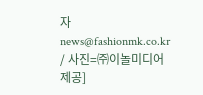자 news@fashionmk.co.kr / 사진=㈜이놀미디어 제공]